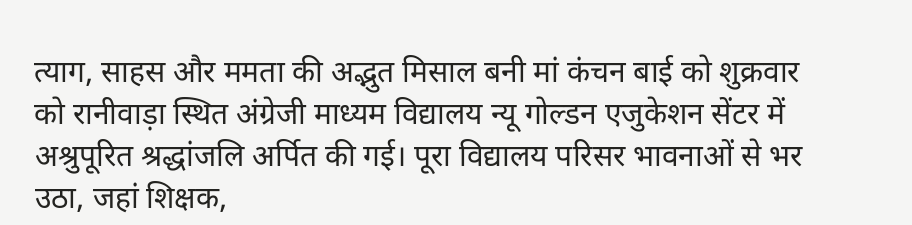त्याग, साहस और ममता की अद्भुत मिसाल बनी मां कंचन बाई को शुक्रवार को रानीवाड़ा स्थित अंग्रेजी माध्यम विद्यालय न्यू गोल्डन एजुकेशन सेंटर में अश्रुपूरित श्रद्धांजलि अर्पित की गई। पूरा विद्यालय परिसर भावनाओं से भर उठा, जहां शिक्षक,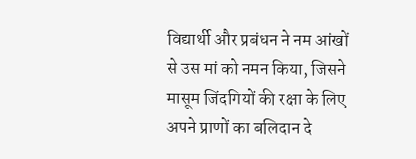विद्यार्थी और प्रबंधन ने नम आंखों से उस मां को नमन किया, जिसने मासूम जिंदगियों की रक्षा के लिए अपने प्राणों का बलिदान दे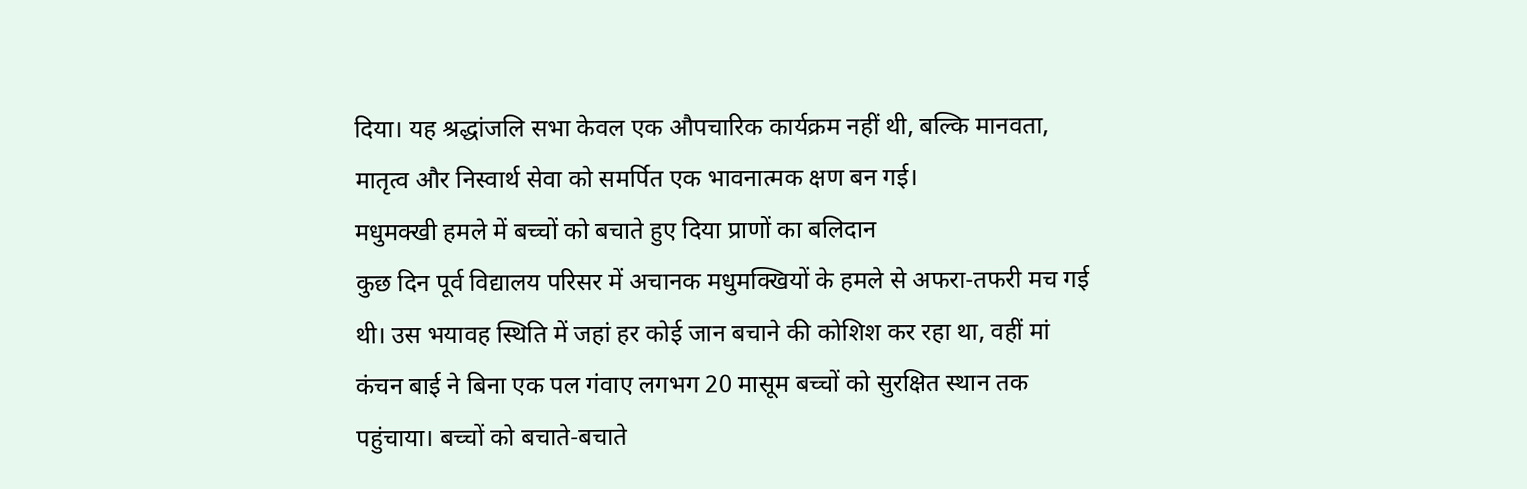दिया। यह श्रद्धांजलि सभा केवल एक औपचारिक कार्यक्रम नहीं थी, बल्कि मानवता, मातृत्व और निस्वार्थ सेवा को समर्पित एक भावनात्मक क्षण बन गई।
मधुमक्खी हमले में बच्चों को बचाते हुए दिया प्राणों का बलिदान
कुछ दिन पूर्व विद्यालय परिसर में अचानक मधुमक्खियों के हमले से अफरा-तफरी मच गई थी। उस भयावह स्थिति में जहां हर कोई जान बचाने की कोशिश कर रहा था, वहीं मां कंचन बाई ने बिना एक पल गंवाए लगभग 20 मासूम बच्चों को सुरक्षित स्थान तक पहुंचाया। बच्चों को बचाते-बचाते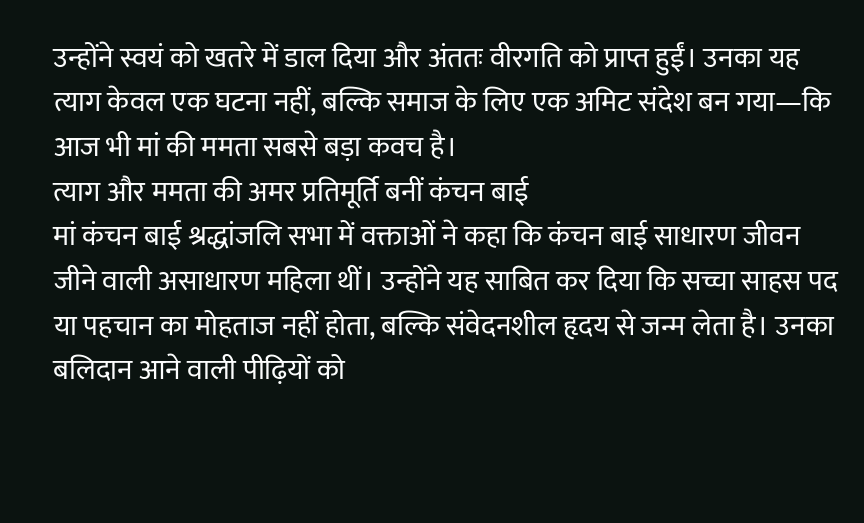उन्होंने स्वयं को खतरे में डाल दिया और अंततः वीरगति को प्राप्त हुईं। उनका यह त्याग केवल एक घटना नहीं, बल्कि समाज के लिए एक अमिट संदेश बन गया—कि आज भी मां की ममता सबसे बड़ा कवच है।
त्याग और ममता की अमर प्रतिमूर्ति बनीं कंचन बाई
मां कंचन बाई श्रद्धांजलि सभा में वक्ताओं ने कहा कि कंचन बाई साधारण जीवन जीने वाली असाधारण महिला थीं। उन्होंने यह साबित कर दिया कि सच्चा साहस पद या पहचान का मोहताज नहीं होता, बल्कि संवेदनशील हृदय से जन्म लेता है। उनका बलिदान आने वाली पीढ़ियों को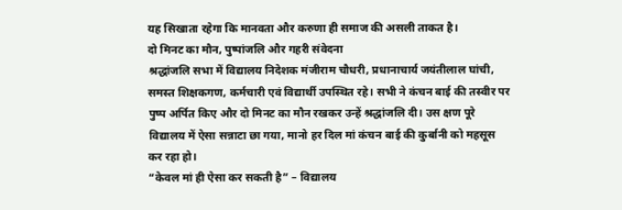यह सिखाता रहेगा कि मानवता और करुणा ही समाज की असली ताकत है।
दो मिनट का मौन, पुष्पांजलि और गहरी संवेदना
श्रद्धांजलि सभा में विद्यालय निदेशक मंजीराम चौधरी, प्रधानाचार्य जयंतीलाल घांची, समस्त शिक्षकगण, कर्मचारी एवं विद्यार्थी उपस्थित रहे। सभी ने कंचन बाई की तस्वीर पर पुष्प अर्पित किए और दो मिनट का मौन रखकर उन्हें श्रद्धांजलि दी। उस क्षण पूरे विद्यालय में ऐसा सन्नाटा छा गया, मानो हर दिल मां कंचन बाई की कुर्बानी को महसूस कर रहा हो।
“केवल मां ही ऐसा कर सकती है” – विद्यालय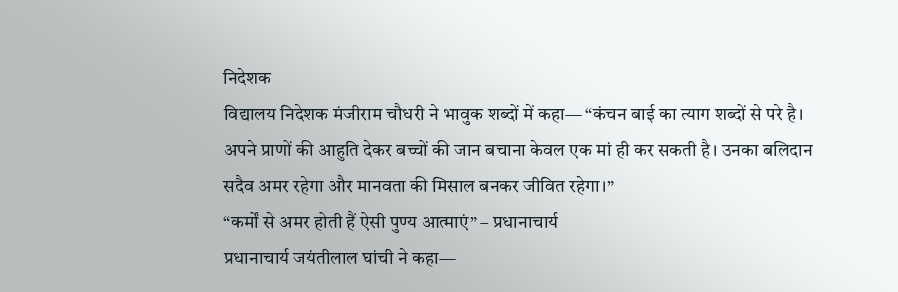निदेशक
विद्यालय निदेशक मंजीराम चौधरी ने भावुक शब्दों में कहा— “कंचन बाई का त्याग शब्दों से परे है। अपने प्राणों की आहुति देकर बच्चों की जान बचाना केवल एक मां ही कर सकती है। उनका बलिदान सदैव अमर रहेगा और मानवता की मिसाल बनकर जीवित रहेगा।”
“कर्मों से अमर होती हैं ऐसी पुण्य आत्माएं” – प्रधानाचार्य
प्रधानाचार्य जयंतीलाल घांची ने कहा—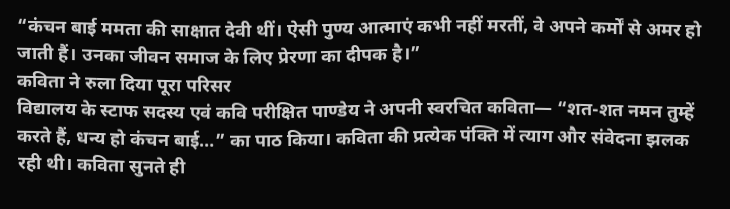“कंचन बाई ममता की साक्षात देवी थीं। ऐसी पुण्य आत्माएं कभी नहीं मरतीं, वे अपने कर्मों से अमर हो जाती हैं। उनका जीवन समाज के लिए प्रेरणा का दीपक है।”
कविता ने रुला दिया पूरा परिसर
विद्यालय के स्टाफ सदस्य एवं कवि परीक्षित पाण्डेय ने अपनी स्वरचित कविता— “शत-शत नमन तुम्हें करते हैं, धन्य हो कंचन बाई…” का पाठ किया। कविता की प्रत्येक पंक्ति में त्याग और संवेदना झलक रही थी। कविता सुनते ही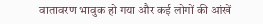वातावरण भावुक हो गया और कई लोगों की आंखें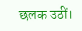छलक उठीं।